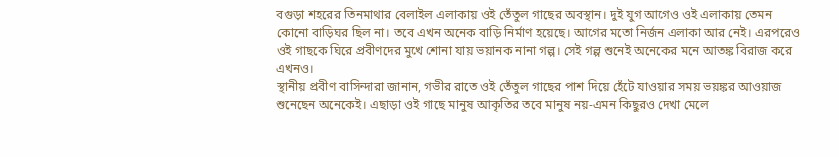বগুড়া শহরের তিনমাথার বেলাইল এলাকায় ওই তেঁতুল গাছের অবস্থান। দুই যুগ আগেও ওই এলাকায় তেমন কোনো বাড়িঘর ছিল না। তবে এখন অনেক বাড়ি নির্মাণ হয়েছে। আগের মতো নির্জন এলাকা আর নেই। এরপরেও ওই গাছকে ঘিরে প্রবীণদের মুখে শোনা যায় ভয়ানক নানা গল্প। সেই গল্প শুনেই অনেকের মনে আতঙ্ক বিরাজ করে এখনও।
স্থানীয় প্রবীণ বাসিন্দারা জানান, গভীর রাতে ওই তেঁতুল গাছের পাশ দিয়ে হেঁটে যাওয়ার সময় ভয়ঙ্কর আওয়াজ শুনেছেন অনেকেই। এছাড়া ওই গাছে মানুষ আকৃতির তবে মানুষ নয়-এমন কিছুরও দেখা মেলে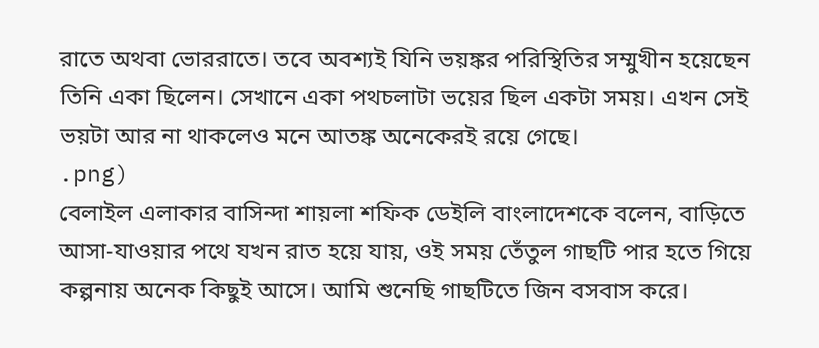রাতে অথবা ভোররাতে। তবে অবশ্যই যিনি ভয়ঙ্কর পরিস্থিতির সম্মুখীন হয়েছেন তিনি একা ছিলেন। সেখানে একা পথচলাটা ভয়ের ছিল একটা সময়। এখন সেই ভয়টা আর না থাকলেও মনে আতঙ্ক অনেকেরই রয়ে গেছে।
.png)
বেলাইল এলাকার বাসিন্দা শায়লা শফিক ডেইলি বাংলাদেশকে বলেন, বাড়িতে আসা-যাওয়ার পথে যখন রাত হয়ে যায়, ওই সময় তেঁতুল গাছটি পার হতে গিয়ে কল্পনায় অনেক কিছুই আসে। আমি শুনেছি গাছটিতে জিন বসবাস করে।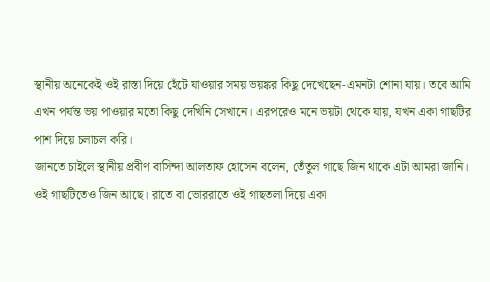স্থানীয় অনেকেই ওই রাস্তা দিয়ে হেঁটে যাওয়ার সময় ভয়ঙ্কর কিছু দেখেছেন-এমনটা শোনা যায়। তবে আমি এখন পর্যন্ত ভয় পাওয়ার মতো কিছু দেখিনি সেখানে। এরপরেও মনে ভয়টা থেকে যায়, যখন একা গাছটির পাশ দিয়ে চলাচল করি।
জানতে চাইলে স্থানীয় প্রবীণ বাসিন্দা আলতাফ হোসেন বলেন, তেঁতুল গাছে জিন থাকে এটা আমরা জানি। ওই গাছটিতেও জিন আছে। রাতে বা ভোররাতে ওই গাছতলা দিয়ে একা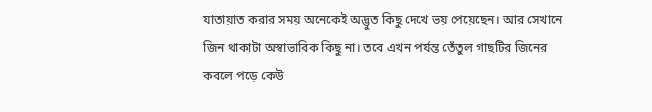যাতায়াত করার সময় অনেকেই অদ্ভুত কিছু দেখে ভয় পেয়েছেন। আর সেখানে জিন থাকাটা অস্বাভাবিক কিছু না। তবে এখন পর্যন্ত তেঁতুল গাছটির জিনের কবলে পড়ে কেউ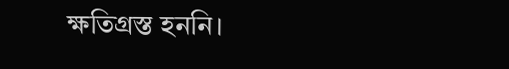ক্ষতিগ্রস্ত হননি।